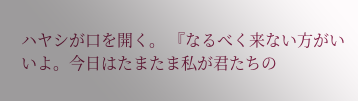ハヤシが口を開く。 『なるべく来ない方がいいよ。今日はたまたま私が君たちの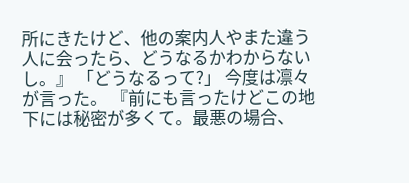所にきたけど、他の案内人やまた違う人に会ったら、どうなるかわからないし。』 「どうなるって?」 今度は凛々が言った。 『前にも言ったけどこの地下には秘密が多くて。最悪の場合、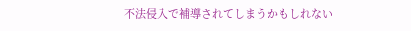不法侵入で補導されてしまうかもしれない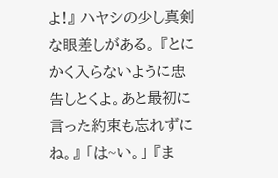よ!』 ハヤシの少し真剣な眼差しがある。 『とにかく入らないように忠告しとくよ。あと最初に言った約束も忘れずにね。』 「は~い。」 『ま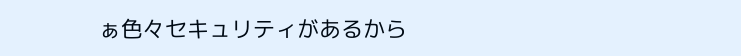ぁ色々セキュリティがあるから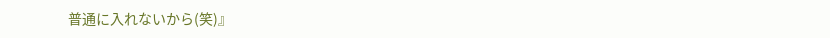普通に入れないから(笑)』